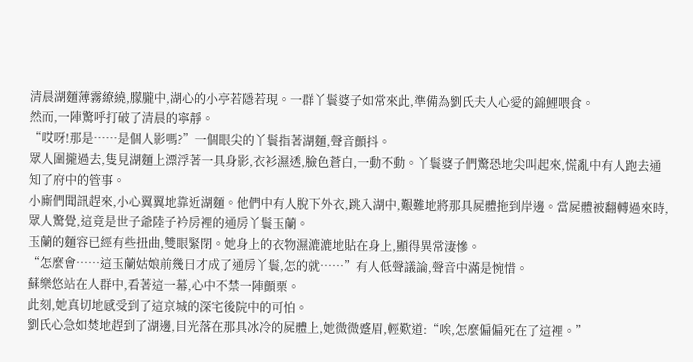清晨湖麵薄霧繚繞,朦朧中,湖心的小亭若隱若現。一群丫鬟婆子如常來此,準備為劉氏夫人心愛的錦鯉喂食。
然而,一陣驚呼打破了清晨的寧靜。
“哎呀!那是……是個人影嗎?”一個眼尖的丫鬟指著湖麵,聲音顫抖。
眾人圍攏過去,隻見湖麵上漂浮著一具身影,衣衫濕透,臉色蒼白,一動不動。丫鬟婆子們驚恐地尖叫起來,慌亂中有人跑去通知了府中的管事。
小廝們聞訊趕來,小心翼翼地靠近湖麵。他們中有人脫下外衣,跳入湖中,艱難地將那具屍體拖到岸邊。當屍體被翻轉過來時,眾人驚覺,這竟是世子爺陸子衿房裡的通房丫鬟玉蘭。
玉蘭的麵容已經有些扭曲,雙眼緊閉。她身上的衣物濕漉漉地貼在身上,顯得異常淒慘。
“怎麼會……這玉蘭姑娘前幾日才成了通房丫鬟,怎的就……”有人低聲議論,聲音中滿是惋惜。
蘇樂悠站在人群中,看著這一幕,心中不禁一陣顫栗。
此刻,她真切地感受到了這京城的深宅後院中的可怕。
劉氏心急如焚地趕到了湖邊,目光落在那具冰冷的屍體上,她微微蹙眉,輕歎道:“唉,怎麼偏偏死在了這裡。”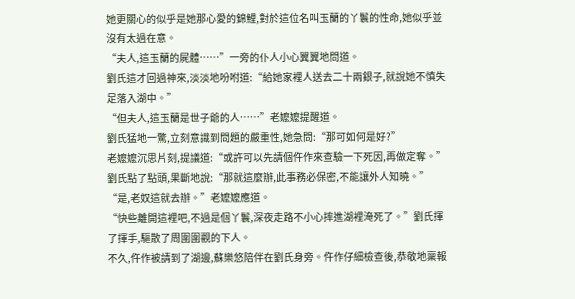她更關心的似乎是她那心愛的錦鯉,對於這位名叫玉蘭的丫鬟的性命,她似乎並沒有太過在意。
“夫人,這玉蘭的屍體……”一旁的仆人小心翼翼地問道。
劉氏這才回過神來,淡淡地吩咐道:“給她家裡人送去二十兩銀子,就說她不慎失足落入湖中。”
“但夫人,這玉蘭是世子爺的人……”老嬤嬤提醒道。
劉氏猛地一驚,立刻意識到問題的嚴重性,她急問:“那可如何是好?”
老嬤嬤沉思片刻,提議道:“或許可以先請個仵作來查驗一下死因,再做定奪。”
劉氏點了點頭,果斷地說:“那就這麼辦,此事務必保密,不能讓外人知曉。”
“是,老奴這就去辦。”老嬤嬤應道。
“快些離開這裡吧,不過是個丫鬟,深夜走路不小心摔進湖裡淹死了。”劉氏揮了揮手,驅散了周圍圍觀的下人。
不久,仵作被請到了湖邊,蘇樂悠陪伴在劉氏身旁。仵作仔細檢查後,恭敬地稟報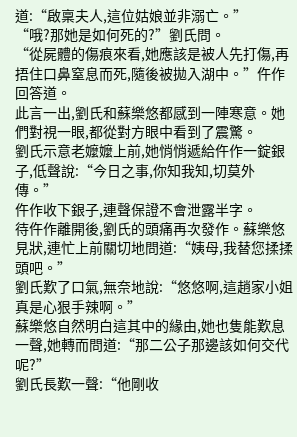道:“啟稟夫人,這位姑娘並非溺亡。”
“哦?那她是如何死的?”劉氏問。
“從屍體的傷痕來看,她應該是被人先打傷,再捂住口鼻窒息而死,隨後被拋入湖中。”仵作回答道。
此言一出,劉氏和蘇樂悠都感到一陣寒意。她們對視一眼,都從對方眼中看到了震驚。
劉氏示意老嬤嬤上前,她悄悄遞給仵作一錠銀子,低聲說:“今日之事,你知我知,切莫外傳。”
仵作收下銀子,連聲保證不會泄露半字。
待仵作離開後,劉氏的頭痛再次發作。蘇樂悠見狀,連忙上前關切地問道:“姨母,我替您揉揉頭吧。”
劉氏歎了口氣,無奈地說:“悠悠啊,這趙家小姐真是心狠手辣啊。”
蘇樂悠自然明白這其中的緣由,她也隻能歎息一聲,她轉而問道:“那二公子那邊該如何交代呢?”
劉氏長歎一聲:“他剛收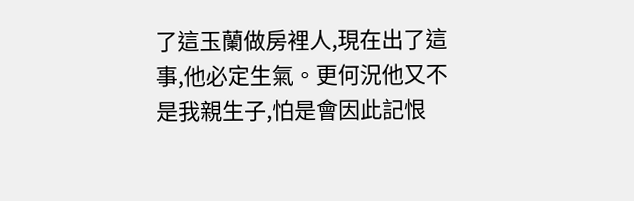了這玉蘭做房裡人,現在出了這事,他必定生氣。更何況他又不是我親生子,怕是會因此記恨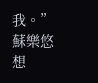我。”
蘇樂悠想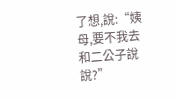了想,說:“姨母,要不我去和二公子說說?”